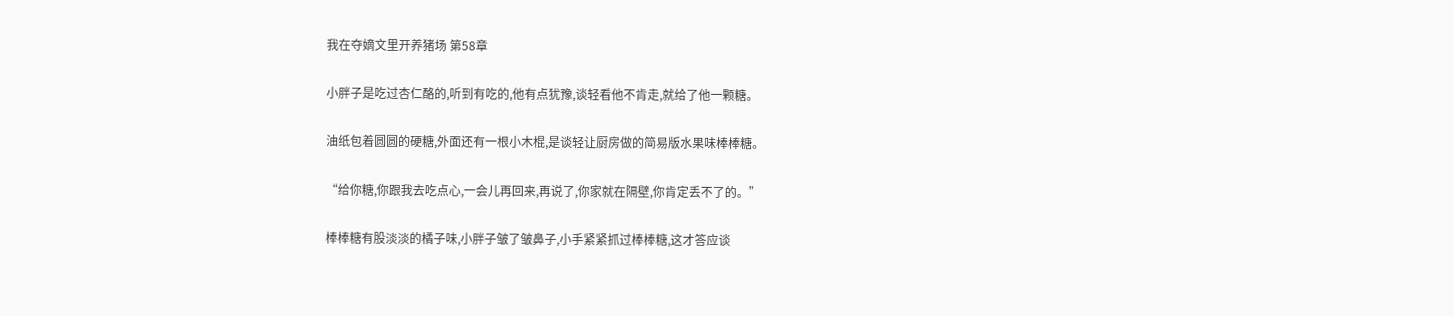我在夺嫡文里开养猪场 第58章

小胖子是吃过杏仁酪的,听到有吃的,他有点犹豫,谈轻看他不肯走,就给了他一颗糖。

油纸包着圆圆的硬糖,外面还有一根小木棍,是谈轻让厨房做的简易版水果味棒棒糖。

“给你糖,你跟我去吃点心,一会儿再回来,再说了,你家就在隔壁,你肯定丢不了的。”

棒棒糖有股淡淡的橘子味,小胖子皱了皱鼻子,小手紧紧抓过棒棒糖,这才答应谈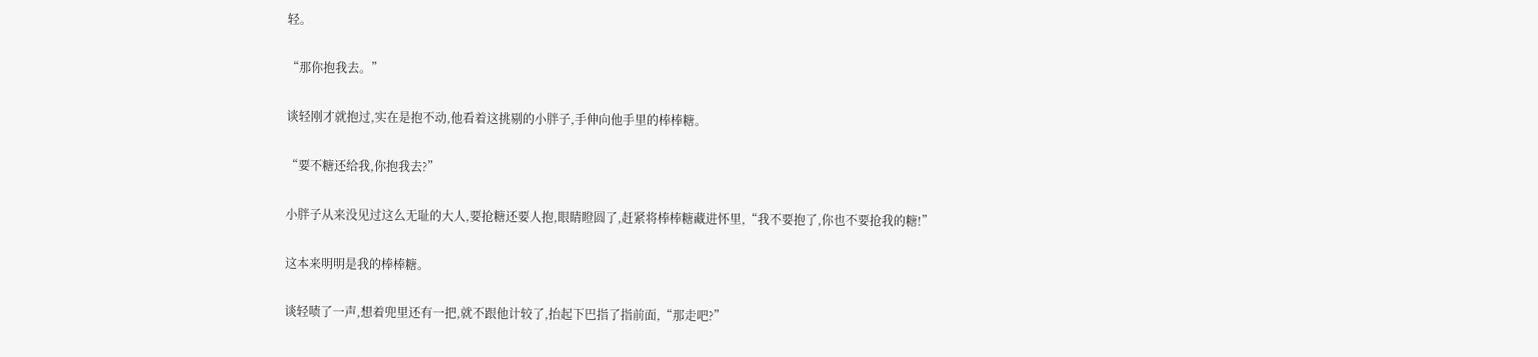轻。

“那你抱我去。”

谈轻刚才就抱过,实在是抱不动,他看着这挑剔的小胖子,手伸向他手里的棒棒糖。

“要不糖还给我,你抱我去?”

小胖子从来没见过这么无耻的大人,要抢糖还要人抱,眼睛瞪圆了,赶紧将棒棒糖藏进怀里,“我不要抱了,你也不要抢我的糖!”

这本来明明是我的棒棒糖。

谈轻啧了一声,想着兜里还有一把,就不跟他计较了,抬起下巴指了指前面,“那走吧?”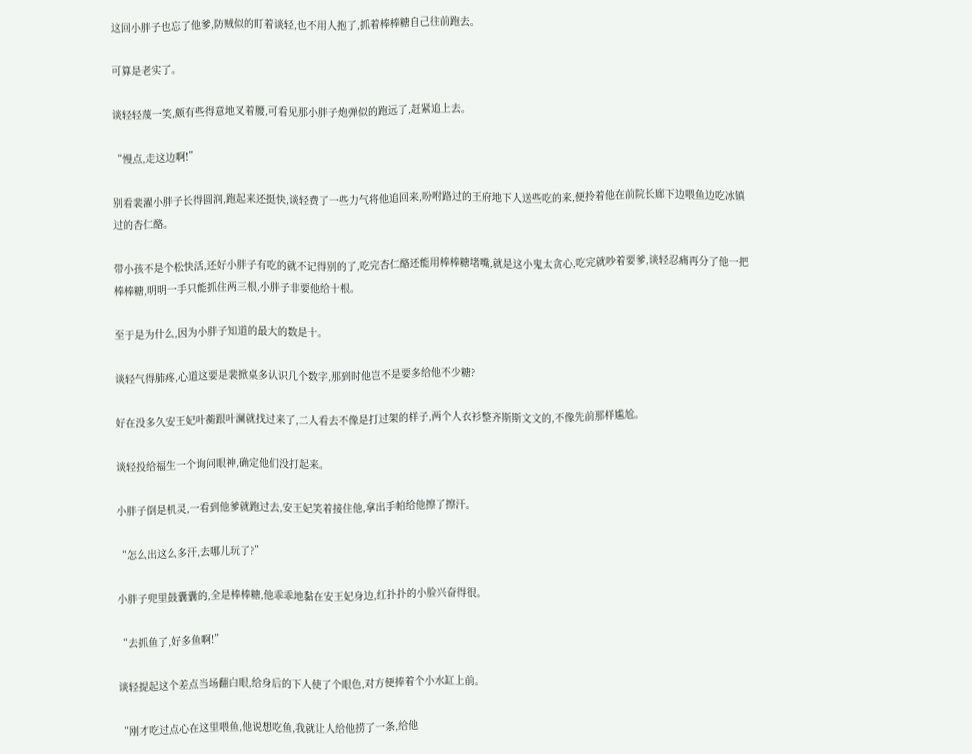这回小胖子也忘了他爹,防贼似的盯着谈轻,也不用人抱了,抓着棒棒糖自己往前跑去。

可算是老实了。

谈轻轻蔑一笑,颇有些得意地叉着腰,可看见那小胖子炮弹似的跑远了,赶紧追上去。

“慢点,走这边啊!”

别看裴濯小胖子长得圆润,跑起来还挺快,谈轻费了一些力气将他追回来,吩咐路过的王府地下人送些吃的来,便拎着他在前院长廊下边喂鱼边吃冰镇过的杏仁酪。

带小孩不是个松快活,还好小胖子有吃的就不记得别的了,吃完杏仁酪还能用棒棒糖堵嘴,就是这小鬼太贪心,吃完就吵着要爹,谈轻忍痛再分了他一把棒棒糖,明明一手只能抓住两三根,小胖子非要他给十根。

至于是为什么,因为小胖子知道的最大的数是十。

谈轻气得肺疼,心道这要是裴掀桌多认识几个数字,那到时他岂不是要多给他不少糖?

好在没多久安王妃叶蘅跟叶澜就找过来了,二人看去不像是打过架的样子,两个人衣衫整齐斯斯文文的,不像先前那样尴尬。

谈轻投给福生一个询问眼神,确定他们没打起来。

小胖子倒是机灵,一看到他爹就跑过去,安王妃笑着接住他,拿出手帕给他擦了擦汗。

“怎么出这么多汗,去哪儿玩了?”

小胖子兜里鼓囊囊的,全是棒棒糖,他乖乖地黏在安王妃身边,红扑扑的小脸兴奋得很。

“去抓鱼了,好多鱼啊!”

谈轻提起这个差点当场翻白眼,给身后的下人使了个眼色,对方便捧着个小水缸上前。

“刚才吃过点心在这里喂鱼,他说想吃鱼,我就让人给他捞了一条,给他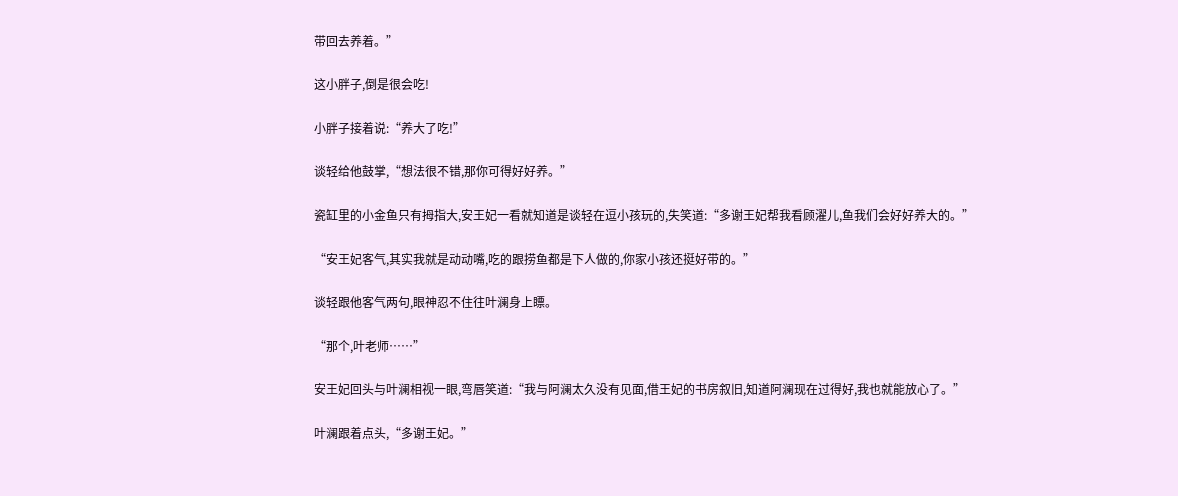带回去养着。”

这小胖子,倒是很会吃!

小胖子接着说:“养大了吃!”

谈轻给他鼓掌,“想法很不错,那你可得好好养。”

瓷缸里的小金鱼只有拇指大,安王妃一看就知道是谈轻在逗小孩玩的,失笑道:“多谢王妃帮我看顾濯儿,鱼我们会好好养大的。”

“安王妃客气,其实我就是动动嘴,吃的跟捞鱼都是下人做的,你家小孩还挺好带的。”

谈轻跟他客气两句,眼神忍不住往叶澜身上瞟。

“那个,叶老师……”

安王妃回头与叶澜相视一眼,弯唇笑道:“我与阿澜太久没有见面,借王妃的书房叙旧,知道阿澜现在过得好,我也就能放心了。”

叶澜跟着点头,“多谢王妃。”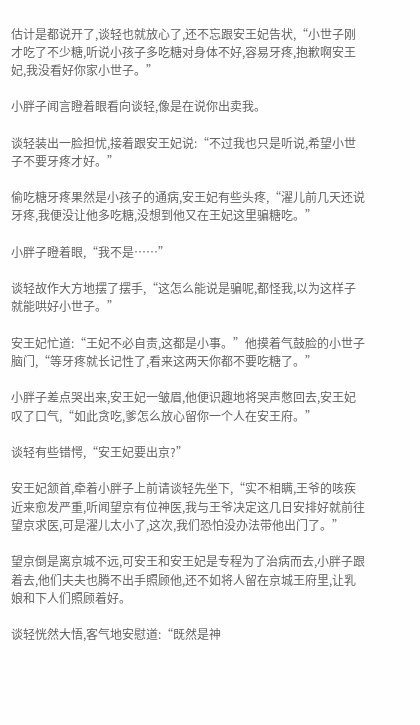估计是都说开了,谈轻也就放心了,还不忘跟安王妃告状,“小世子刚才吃了不少糖,听说小孩子多吃糖对身体不好,容易牙疼,抱歉啊安王妃,我没看好你家小世子。”

小胖子闻言瞪着眼看向谈轻,像是在说你出卖我。

谈轻装出一脸担忧,接着跟安王妃说:“不过我也只是听说,希望小世子不要牙疼才好。”

偷吃糖牙疼果然是小孩子的通病,安王妃有些头疼,“濯儿前几天还说牙疼,我便没让他多吃糖,没想到他又在王妃这里骗糖吃。”

小胖子瞪着眼,“我不是……”

谈轻故作大方地摆了摆手,“这怎么能说是骗呢,都怪我,以为这样子就能哄好小世子。”

安王妃忙道:“王妃不必自责,这都是小事。”他摸着气鼓脸的小世子脑门,“等牙疼就长记性了,看来这两天你都不要吃糖了。”

小胖子差点哭出来,安王妃一皱眉,他便识趣地将哭声憋回去,安王妃叹了口气,“如此贪吃,爹怎么放心留你一个人在安王府。”

谈轻有些错愕,“安王妃要出京?”

安王妃颔首,牵着小胖子上前请谈轻先坐下,“实不相瞒,王爷的咳疾近来愈发严重,听闻望京有位神医,我与王爷决定这几日安排好就前往望京求医,可是濯儿太小了,这次,我们恐怕没办法带他出门了。”

望京倒是离京城不远,可安王和安王妃是专程为了治病而去,小胖子跟着去,他们夫夫也腾不出手照顾他,还不如将人留在京城王府里,让乳娘和下人们照顾着好。

谈轻恍然大悟,客气地安慰道:“既然是神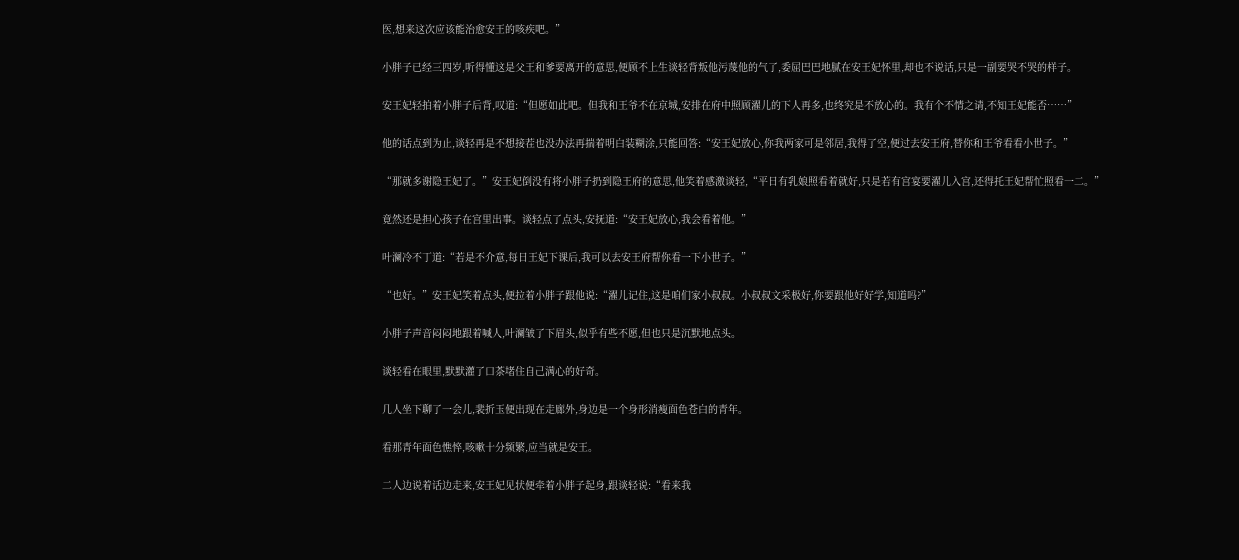医,想来这次应该能治愈安王的咳疾吧。”

小胖子已经三四岁,听得懂这是父王和爹要离开的意思,便顾不上生谈轻背叛他污蔑他的气了,委屈巴巴地腻在安王妃怀里,却也不说话,只是一副要哭不哭的样子。

安王妃轻拍着小胖子后背,叹道:“但愿如此吧。但我和王爷不在京城,安排在府中照顾濯儿的下人再多,也终究是不放心的。我有个不情之请,不知王妃能否……”

他的话点到为止,谈轻再是不想接茬也没办法再揣着明白装糊涂,只能回答:“安王妃放心,你我两家可是邻居,我得了空,便过去安王府,替你和王爷看看小世子。”

“那就多谢隐王妃了。”安王妃倒没有将小胖子扔到隐王府的意思,他笑着感激谈轻,“平日有乳娘照看着就好,只是若有宫宴要濯儿入宫,还得托王妃帮忙照看一二。”

竟然还是担心孩子在宫里出事。谈轻点了点头,安抚道:“安王妃放心,我会看着他。”

叶澜冷不丁道:“若是不介意,每日王妃下课后,我可以去安王府帮你看一下小世子。”

“也好。”安王妃笑着点头,便拉着小胖子跟他说:“濯儿记住,这是咱们家小叔叔。小叔叔文采极好,你要跟他好好学,知道吗?”

小胖子声音闷闷地跟着喊人,叶澜皱了下眉头,似乎有些不愿,但也只是沉默地点头。

谈轻看在眼里,默默灌了口茶堵住自己满心的好奇。

几人坐下聊了一会儿,裴折玉便出现在走廊外,身边是一个身形消瘦面色苍白的青年。

看那青年面色憔悴,咳嗽十分频繁,应当就是安王。

二人边说着话边走来,安王妃见状便牵着小胖子起身,跟谈轻说:“看来我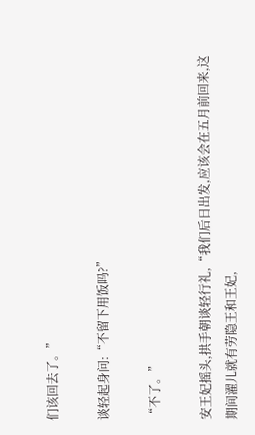们该回去了。”

谈轻起身问:“不留下用饭吗?”

“不了。”

安王妃摇头,拱手朝谈轻行礼,“我们后日出发,应该会在五月前回来,这期间濯儿就有劳隐王和王妃,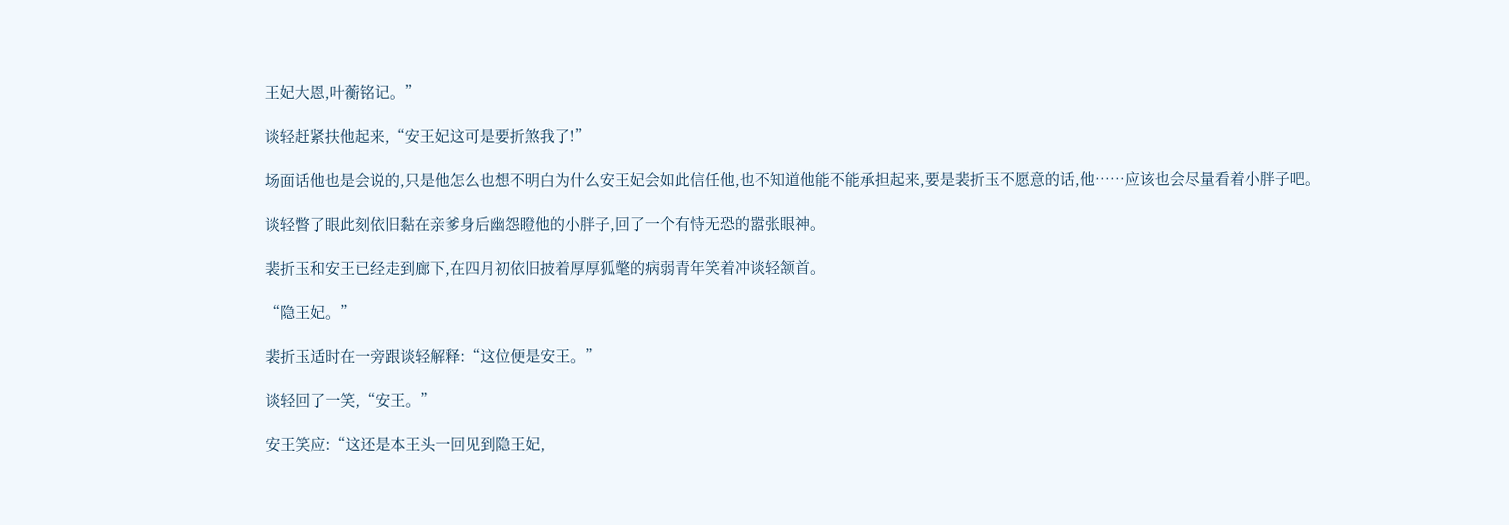王妃大恩,叶蘅铭记。”

谈轻赶紧扶他起来,“安王妃这可是要折煞我了!”

场面话他也是会说的,只是他怎么也想不明白为什么安王妃会如此信任他,也不知道他能不能承担起来,要是裴折玉不愿意的话,他……应该也会尽量看着小胖子吧。

谈轻瞥了眼此刻依旧黏在亲爹身后幽怨瞪他的小胖子,回了一个有恃无恐的嚣张眼神。

裴折玉和安王已经走到廊下,在四月初依旧披着厚厚狐氅的病弱青年笑着冲谈轻颔首。

“隐王妃。”

裴折玉适时在一旁跟谈轻解释:“这位便是安王。”

谈轻回了一笑,“安王。”

安王笑应:“这还是本王头一回见到隐王妃,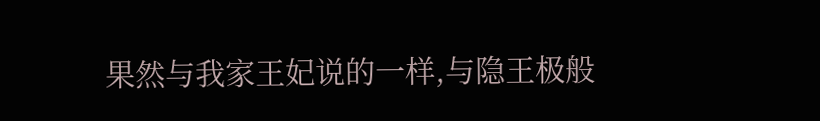果然与我家王妃说的一样,与隐王极般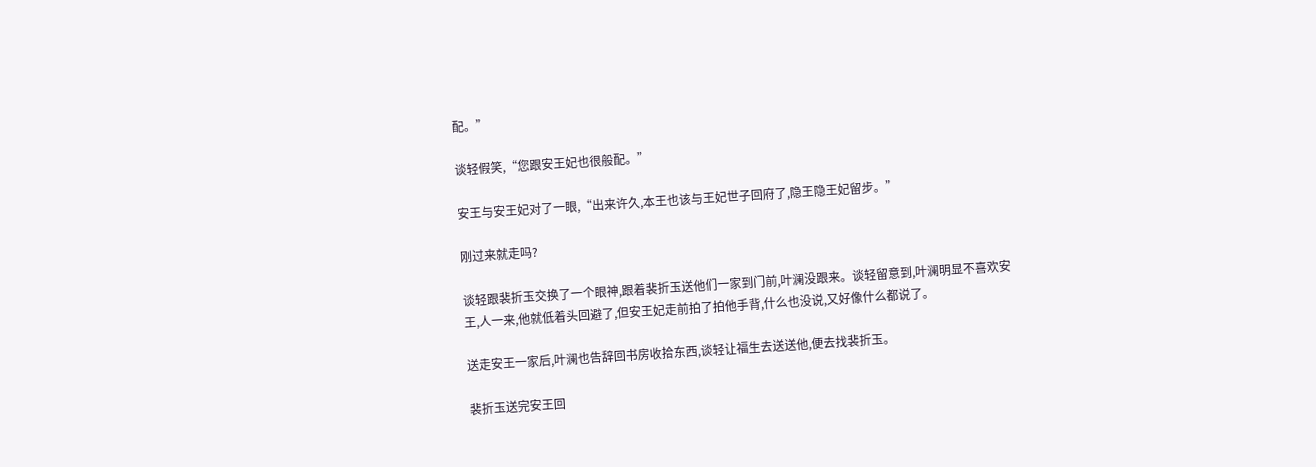配。”

谈轻假笑,“您跟安王妃也很般配。”

安王与安王妃对了一眼,“出来许久,本王也该与王妃世子回府了,隐王隐王妃留步。”

刚过来就走吗?

谈轻跟裴折玉交换了一个眼神,跟着裴折玉送他们一家到门前,叶澜没跟来。谈轻留意到,叶澜明显不喜欢安王,人一来,他就低着头回避了,但安王妃走前拍了拍他手背,什么也没说,又好像什么都说了。

送走安王一家后,叶澜也告辞回书房收拾东西,谈轻让福生去送送他,便去找裴折玉。

裴折玉送完安王回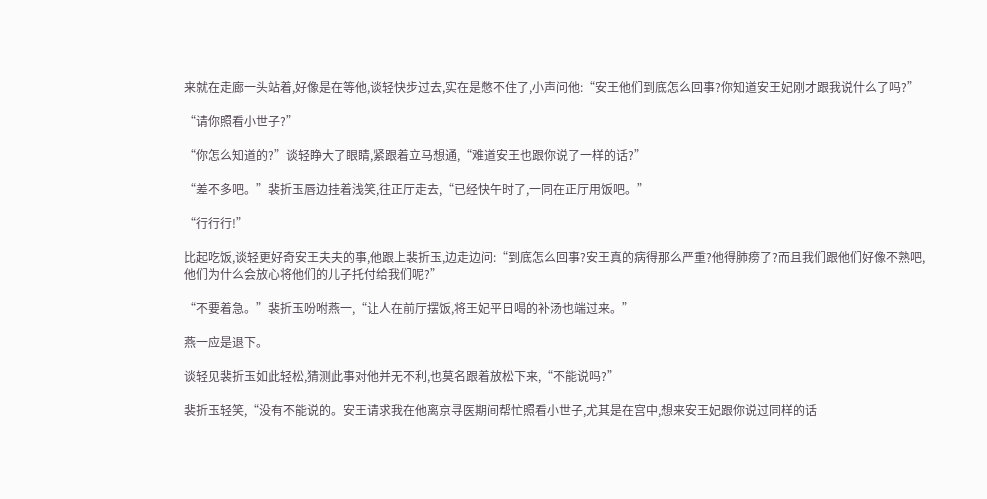来就在走廊一头站着,好像是在等他,谈轻快步过去,实在是憋不住了,小声问他:“安王他们到底怎么回事?你知道安王妃刚才跟我说什么了吗?”

“请你照看小世子?”

“你怎么知道的?”谈轻睁大了眼睛,紧跟着立马想通,“难道安王也跟你说了一样的话?”

“差不多吧。”裴折玉唇边挂着浅笑,往正厅走去,“已经快午时了,一同在正厅用饭吧。”

“行行行!”

比起吃饭,谈轻更好奇安王夫夫的事,他跟上裴折玉,边走边问:“到底怎么回事?安王真的病得那么严重?他得肺痨了?而且我们跟他们好像不熟吧,他们为什么会放心将他们的儿子托付给我们呢?”

“不要着急。”裴折玉吩咐燕一,“让人在前厅摆饭,将王妃平日喝的补汤也端过来。”

燕一应是退下。

谈轻见裴折玉如此轻松,猜测此事对他并无不利,也莫名跟着放松下来,“不能说吗?”

裴折玉轻笑,“没有不能说的。安王请求我在他离京寻医期间帮忙照看小世子,尤其是在宫中,想来安王妃跟你说过同样的话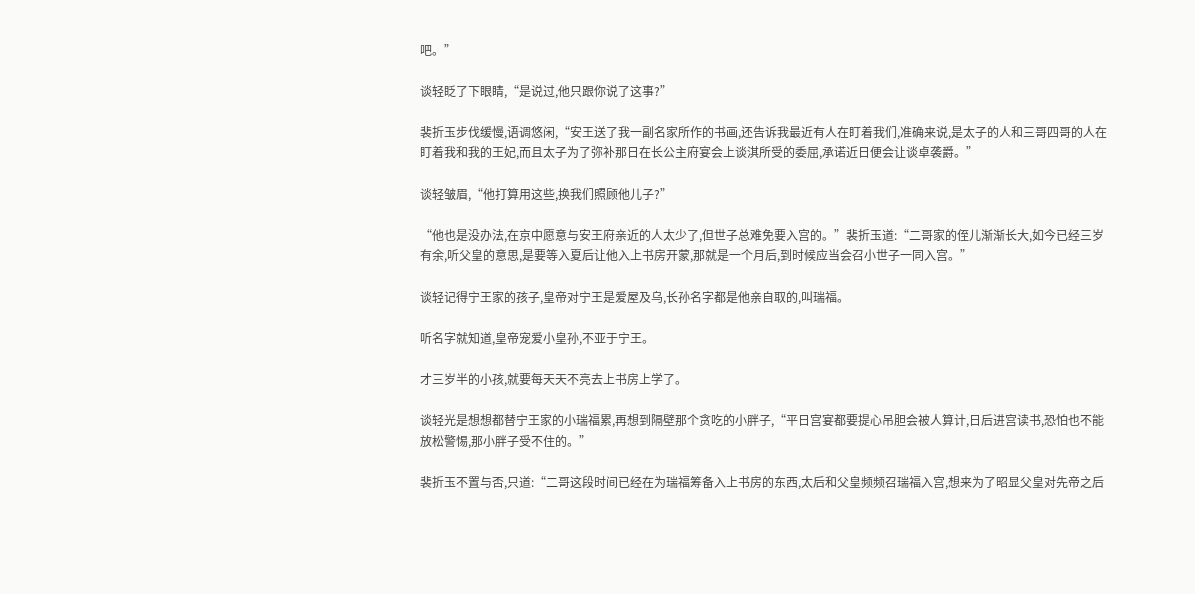吧。”

谈轻眨了下眼睛,“是说过,他只跟你说了这事?”

裴折玉步伐缓慢,语调悠闲,“安王送了我一副名家所作的书画,还告诉我最近有人在盯着我们,准确来说,是太子的人和三哥四哥的人在盯着我和我的王妃,而且太子为了弥补那日在长公主府宴会上谈淇所受的委屈,承诺近日便会让谈卓袭爵。”

谈轻皱眉,“他打算用这些,换我们照顾他儿子?”

“他也是没办法,在京中愿意与安王府亲近的人太少了,但世子总难免要入宫的。”裴折玉道:“二哥家的侄儿渐渐长大,如今已经三岁有余,听父皇的意思,是要等入夏后让他入上书房开蒙,那就是一个月后,到时候应当会召小世子一同入宫。”

谈轻记得宁王家的孩子,皇帝对宁王是爱屋及乌,长孙名字都是他亲自取的,叫瑞福。

听名字就知道,皇帝宠爱小皇孙,不亚于宁王。

才三岁半的小孩,就要每天天不亮去上书房上学了。

谈轻光是想想都替宁王家的小瑞福累,再想到隔壁那个贪吃的小胖子,“平日宫宴都要提心吊胆会被人算计,日后进宫读书,恐怕也不能放松警惕,那小胖子受不住的。”

裴折玉不置与否,只道:“二哥这段时间已经在为瑞福筹备入上书房的东西,太后和父皇频频召瑞福入宫,想来为了昭显父皇对先帝之后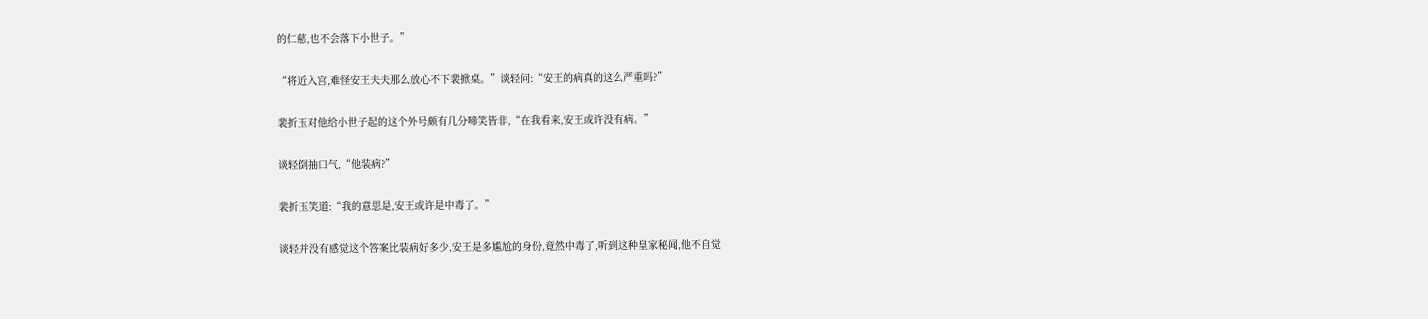的仁慈,也不会落下小世子。”

“将近入宫,难怪安王夫夫那么放心不下裴掀桌。”谈轻问:“安王的病真的这么严重吗?”

裴折玉对他给小世子起的这个外号颇有几分啼笑皆非,“在我看来,安王或许没有病。”

谈轻倒抽口气,“他装病?”

裴折玉笑道:“我的意思是,安王或许是中毒了。”

谈轻并没有感觉这个答案比装病好多少,安王是多尴尬的身份,竟然中毒了,听到这种皇家秘闻,他不自觉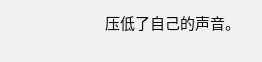压低了自己的声音。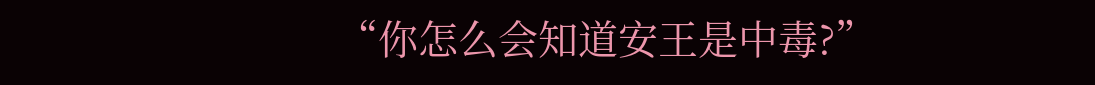“你怎么会知道安王是中毒?”